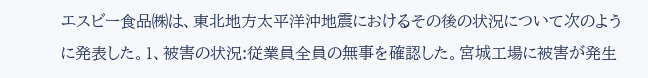エスビー食品㈱は、東北地方太平洋沖地震におけるその後の状況について次のように発表した。1、被害の状況:従業員全員の無事を確認した。宮城工場に被害が発生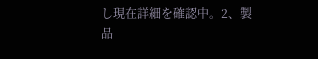し現在詳細を確認中。2、製品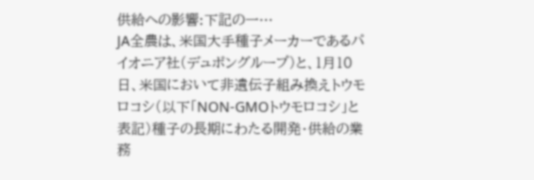供給への影響:下記の一…
JA全農は、米国大手種子メーカーであるパイオニア社(デュポングループ)と、1月10日、米国において非遺伝子組み換えトウモロコシ(以下「NON-GMOトウモロコシ」と表記)種子の長期にわたる開発・供給の業務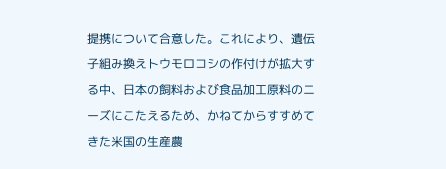提携について合意した。これにより、遺伝子組み換えトウモロコシの作付けが拡大する中、日本の飼料および食品加工原料のニーズにこたえるため、かねてからすすめてきた米国の生産農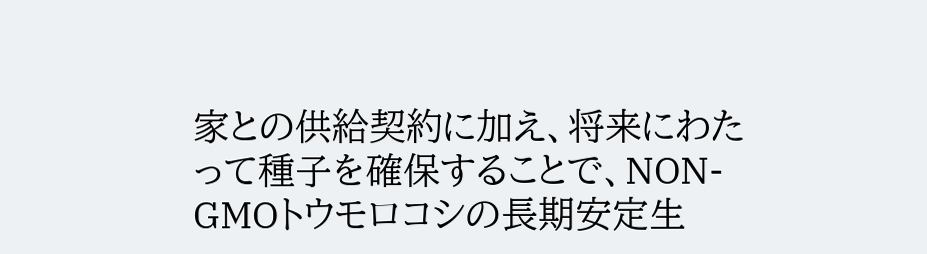家との供給契約に加え、将来にわたって種子を確保することで、NON-GMOトウモロコシの長期安定生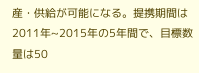産・供給が可能になる。提携期間は2011年~2015年の5年間で、目標数量は50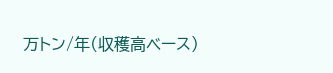万トン/年(収穫高ベース)